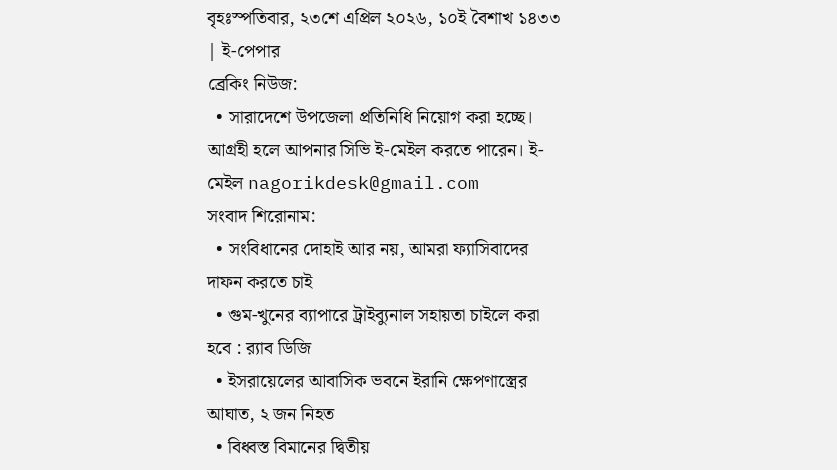বৃহঃস্পতিবার, ২৩শে এপ্রিল ২০২৬, ১০ই বৈশাখ ১৪৩৩ | ই-পেপার
ব্রেকিং নিউজ:
  • সারাদেশে উপজেলা প্রতিনিধি নিয়োগ করা হচ্ছে। আগ্রহী হলে আপনার সিভি ই-মেইল করতে পারেন। ই-মেইল nagorikdesk@gmail.com
সংবাদ শিরোনাম:
  • সংবিধানের দোহাই আর নয়, আমরা ফ্যাসিবাদের দাফন করতে চাই
  • গুম-খুনের ব্যাপারে ট্রাইব্যুনাল সহায়তা চাইলে করা হবে : র‍্যাব ডিজি
  • ইসরায়েলের আবাসিক ভবনে ইরানি ক্ষেপণাস্ত্রের আঘাত, ২ জন নিহত
  • বিধ্বস্ত বিমানের দ্বিতীয়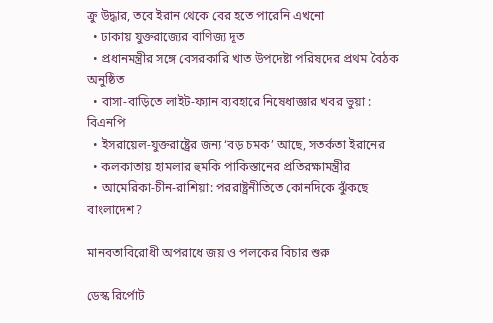ক্রু উদ্ধার, তবে ইরান থেকে বের হতে পারেনি এখনো
  • ঢাকায় যুক্তরাজ্যের বাণিজ্য দূত
  • প্রধানমন্ত্রীর সঙ্গে বেসরকারি খাত উপদেষ্টা পরিষদের প্রথম বৈঠক অনুষ্ঠিত
  • বাসা-বাড়িতে লাইট-ফ্যান ব্যবহারে নিষেধাজ্ঞার খবর ভুয়া : বিএনপি
  • ইসরায়েল-যুক্তরাষ্ট্রের জন্য ‘বড় চমক’ আছে, সতর্কতা ইরানের
  • কলকাতায় হামলার হুমকি পাকিস্তানের প্রতিরক্ষামন্ত্রীর
  • আমেরিকা-চীন-রাশিয়া: পররাষ্ট্রনীতিতে কোনদিকে ঝুঁকছে বাংলাদেশ?

মানবতাবিরোধী অপরাধে জয় ও পলকের বিচার শুরু

ডেস্ক রির্পোট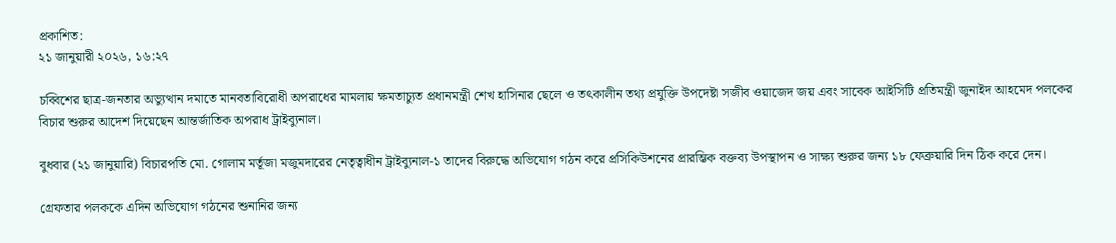প্রকাশিত:
২১ জানুয়ারী ২০২৬, ১৬:২৭

চব্বিশের ছাত্র-জনতার অভ্যুত্থান দমাতে মানবতাবিরোধী অপরাধের মামলায় ক্ষমতাচ্যুত প্রধানমন্ত্রী শেখ হাসিনার ছেলে ও তৎকালীন তথ্য প্রযুক্তি উপদেষ্টা সজীব ওয়াজেদ জয় এবং সাবেক আইসিটি প্রতিমন্ত্রী জুনাইদ আহমেদ পলকের বিচার শুরুর আদেশ দিয়েছেন আন্তর্জাতিক অপরাধ ট্রাইব্যুনাল।

বুধবার (২১ জানুয়ারি) বিচারপতি মো. গোলাম মর্তূজা মজুমদারের নেতৃত্বাধীন ট্রাইব্যুনাল-১ তাদের বিরুদ্ধে অভিযোগ গঠন করে প্রসিকিউশনের প্রারম্ভিক বক্তব্য উপস্থাপন ও সাক্ষ্য শুরুর জন্য ১৮ ফেব্রুয়ারি দিন ঠিক করে দেন।

গ্রেফতার পলককে এদিন অভিযোগ গঠনের শুনানির জন্য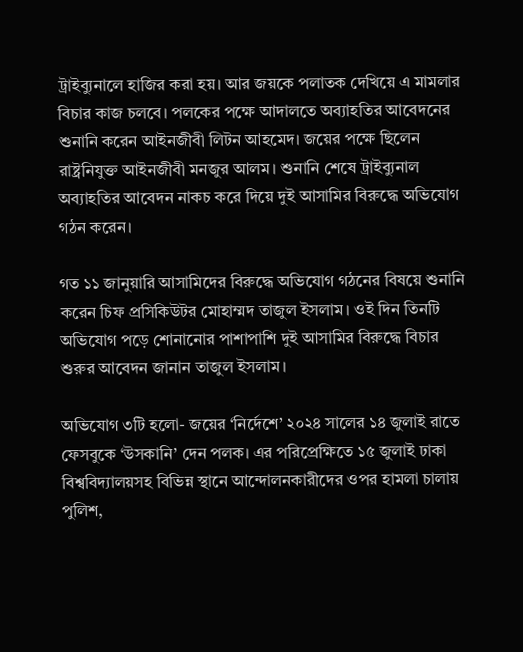ট্রাইব্যুনালে হাজির করা হয়। আর জয়কে পলাতক দেখিয়ে এ মামলার বিচার কাজ চলবে। পলকের পক্ষে আদালতে অব্যাহতির আবেদনের শুনানি করেন আইনজীবী লিটন আহমেদ। জয়ের পক্ষে ছিলেন রাষ্ট্রনিযুক্ত আইনজীবী মনজুর আলম। শুনানি শেষে ট্রাইব্যুনাল অব্যাহতির আবেদন নাকচ করে দিয়ে দুই আসামির বিরুদ্ধে অভিযোগ গঠন করেন।

গত ১১ জানুয়ারি আসামিদের বিরুদ্ধে অভিযোগ গঠনের বিষয়ে শুনানি করেন চিফ প্রসিকিউটর মোহাম্মদ তাজুল ইসলাম। ওই দিন তিনটি অভিযোগ পড়ে শোনানোর পাশাপাশি দুই আসামির বিরুদ্ধে বিচার শুরুর আবেদন জানান তাজুল ইসলাম।

অভিযোগ ৩টি হলো- জয়ের ‘নির্দেশে’ ২০২৪ সালের ১৪ জুলাই রাতে ফেসবুকে ‘উসকানি’ দেন পলক। এর পরিপ্রেক্ষিতে ১৫ জুলাই ঢাকা বিশ্ববিদ্যালয়সহ বিভিন্ন স্থানে আন্দোলনকারীদের ওপর হামলা চালায় পুলিশ,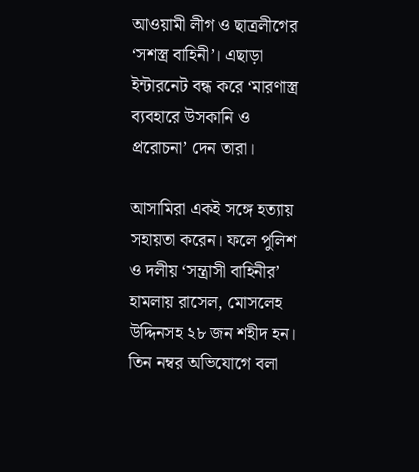আওয়ামী লীগ ও ছাত্রলীগের ‘সশস্ত্র বাহিনী’। এছাড়া ইন্টারনেট বন্ধ করে ‘মারণাস্ত্র ব্যবহারে উসকানি ও প্ররোচনা’ দেন তারা।

আসামিরা একই সঙ্গে হত্যায় সহায়তা করেন। ফলে পুলিশ ও দলীয় ‘সন্ত্রাসী বাহিনীর’ হামলায় রাসেল, মোসলেহ উদ্দিনসহ ২৮ জন শহীদ হন। তিন নম্বর অভিযোগে বলা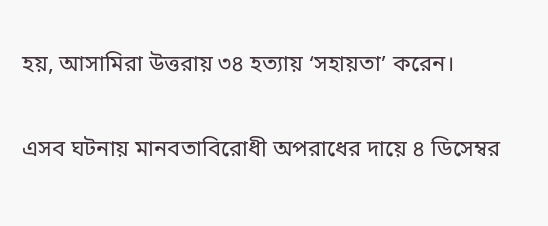হয়, আসামিরা উত্তরায় ৩৪ হত্যায় ‘সহায়তা’ করেন।

এসব ঘটনায় মানবতাবিরোধী অপরাধের দায়ে ৪ ডিসেম্বর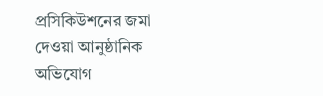প্রসিকিউশনের জমা দেওয়া আনুষ্ঠানিক অভিযোগ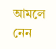আমলে নেন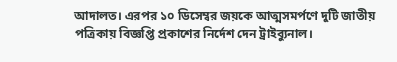আদালত। এরপর ১০ ডিসেম্বর জয়কে আত্মসমর্পণে দুটি জাতীয় পত্রিকায় বিজ্ঞপ্তি প্রকাশের নির্দেশ দেন ট্রাইব্যুনাল।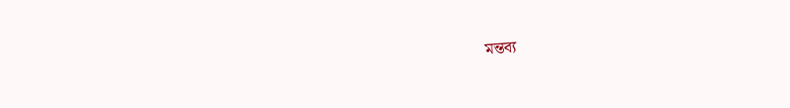মন্তব্য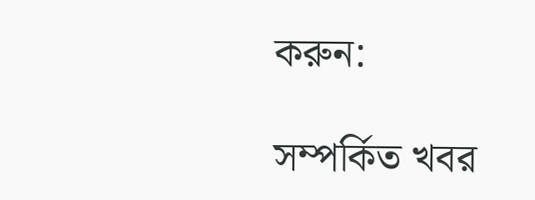করুন:

সম্পর্কিত খবর